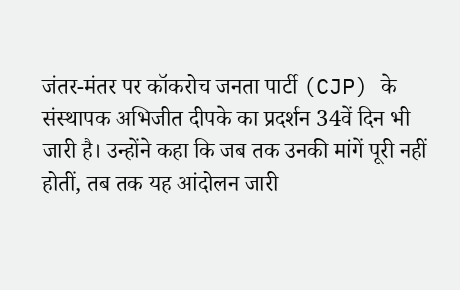जंतर-मंतर पर कॉकरोच जनता पार्टी (CJP) के संस्थापक अभिजीत दीपके का प्रदर्शन 34वें दिन भी जारी है। उन्होंने कहा कि जब तक उनकी मांगें पूरी नहीं होतीं, तब तक यह आंदोलन जारी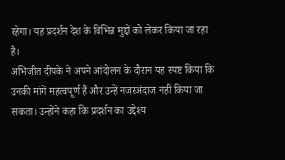रहेगा। यह प्रदर्शन देश के विभिन्न मुद्दों को लेकर किया जा रहा है।
अभिजीत दीपके ने अपने आंदोलन के दौरान यह स्पष्ट किया कि उनकी मांगें महत्वपूर्ण हैं और उन्हें नजरअंदाज नहीं किया जा सकता। उन्होंने कहा कि प्रदर्शन का उद्देश्य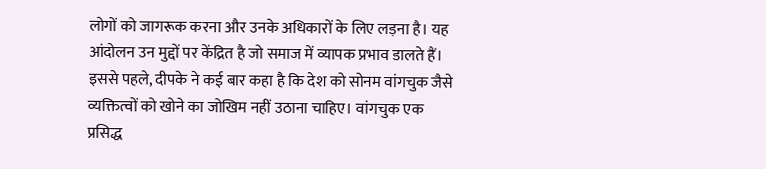लोगों को जागरूक करना और उनके अधिकारों के लिए लड़ना है। यह आंदोलन उन मुद्दों पर केंद्रित है जो समाज में व्यापक प्रभाव डालते हैं।
इससे पहले, दीपके ने कई बार कहा है कि देश को सोनम वांगचुक जैसे व्यक्तित्वों को खोने का जोखिम नहीं उठाना चाहिए। वांगचुक एक प्रसिद्ध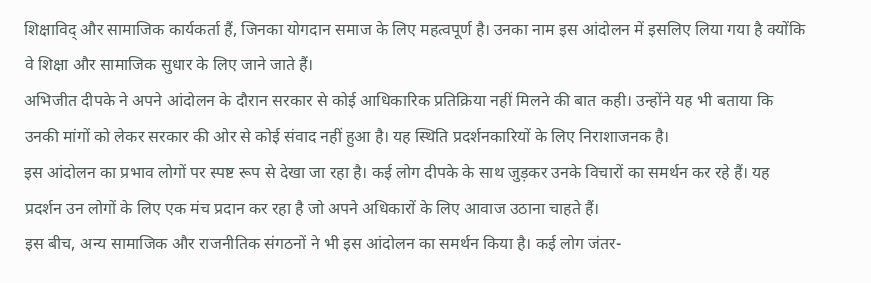शिक्षाविद् और सामाजिक कार्यकर्ता हैं, जिनका योगदान समाज के लिए महत्वपूर्ण है। उनका नाम इस आंदोलन में इसलिए लिया गया है क्योंकि वे शिक्षा और सामाजिक सुधार के लिए जाने जाते हैं।
अभिजीत दीपके ने अपने आंदोलन के दौरान सरकार से कोई आधिकारिक प्रतिक्रिया नहीं मिलने की बात कही। उन्होंने यह भी बताया कि उनकी मांगों को लेकर सरकार की ओर से कोई संवाद नहीं हुआ है। यह स्थिति प्रदर्शनकारियों के लिए निराशाजनक है।
इस आंदोलन का प्रभाव लोगों पर स्पष्ट रूप से देखा जा रहा है। कई लोग दीपके के साथ जुड़कर उनके विचारों का समर्थन कर रहे हैं। यह प्रदर्शन उन लोगों के लिए एक मंच प्रदान कर रहा है जो अपने अधिकारों के लिए आवाज उठाना चाहते हैं।
इस बीच, अन्य सामाजिक और राजनीतिक संगठनों ने भी इस आंदोलन का समर्थन किया है। कई लोग जंतर-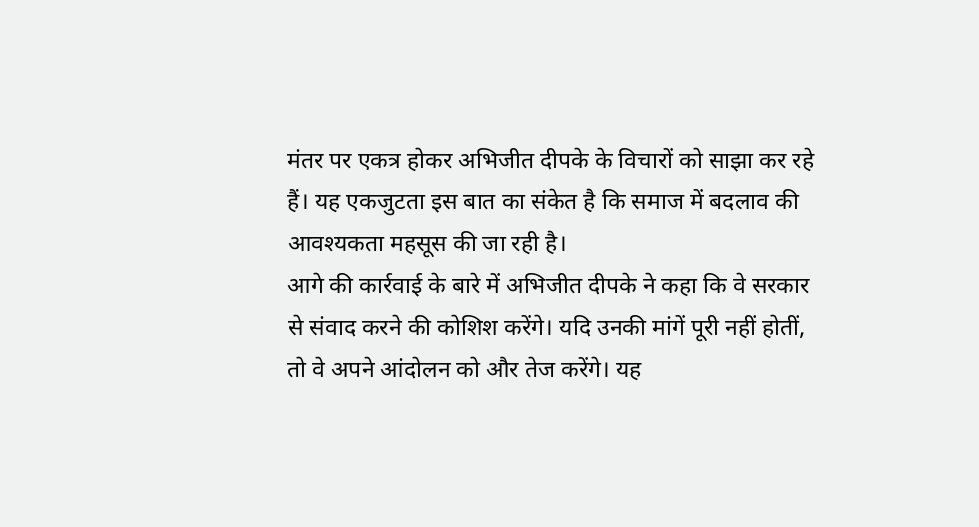मंतर पर एकत्र होकर अभिजीत दीपके के विचारों को साझा कर रहे हैं। यह एकजुटता इस बात का संकेत है कि समाज में बदलाव की आवश्यकता महसूस की जा रही है।
आगे की कार्रवाई के बारे में अभिजीत दीपके ने कहा कि वे सरकार से संवाद करने की कोशिश करेंगे। यदि उनकी मांगें पूरी नहीं होतीं, तो वे अपने आंदोलन को और तेज करेंगे। यह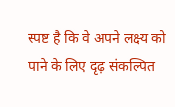स्पष्ट है कि वे अपने लक्ष्य को पाने के लिए दृढ़ संकल्पित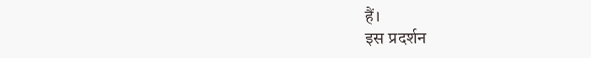हैं।
इस प्रदर्शन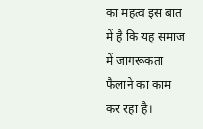का महत्व इस बात में है कि यह समाज में जागरूकता फैलाने का काम कर रहा है।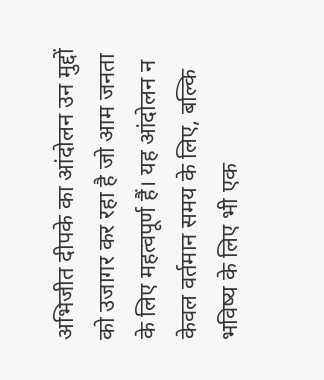अभिजीत दीपके का आंदोलन उन मुद्दों को उजागर कर रहा है जो आम जनता के लिए महत्वपूर्ण हैं। यह आंदोलन न केवल वर्तमान समय के लिए, बल्कि भविष्य के लिए भी एक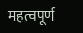महत्वपूर्ण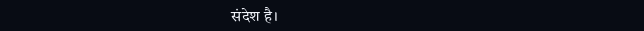संदेश है।